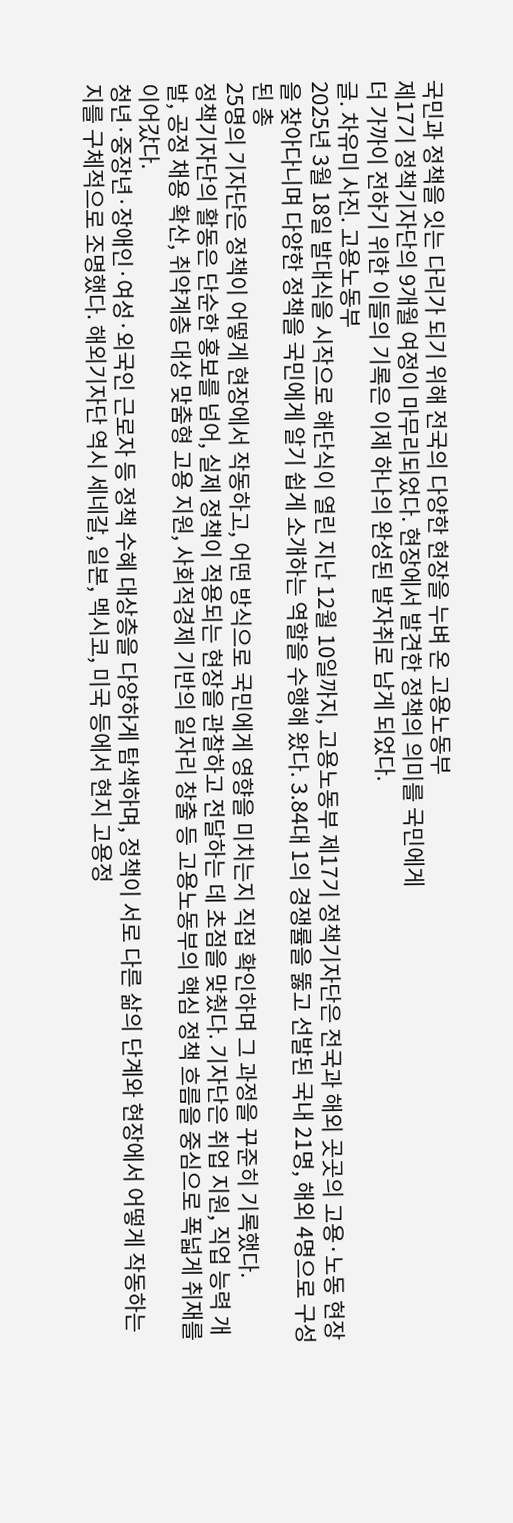국민과 정책을 잇는 다리가 되기 위해 전국의 다양한 현장을 누벼 온 고용노동부
제17기 정책기자단의 9개월 여정이 마무리되었다. 현장에서 발견한 정책의 의미를 국민에게
더 가까이 전하기 위한 이들의 기록은 이제 하나의 완성된 발자취로 남게 되었다.
글. 차유미 사진. 고용노동부
2025년 3월 18일 발대식을 시작으로 해단식이 열린 지난 12월 10일까지, 고용노동부 제17기 정책기자단은 전국과 해외 곳곳의 고용·노동 현장을 찾아다니며 다양한 정책을 국민에게 알기 쉽게 소개하는 역할을 수행해 왔다. 3.84대 1의 경쟁률을 뚫고 선발된 국내 21명, 해외 4명으로 구성된 총
25명의 기자단은 정책이 어떻게 현장에서 작동하고, 어떤 방식으로 국민에게 영향을 미치는지 직접 확인하며 그 과정을 꾸준히 기록했다.
정책기자단의 활동은 단순한 홍보를 넘어, 실제 정책이 적용되는 현장을 관찰하고 전달하는 데 초점을 맞췄다. 기자단은 취업 지원, 직업 능력 개발, 공정 채용 확산, 취약계층 대상 맞춤형 고용 지원, 사회적경제 기반의 일자리 창출 등 고용노동부의 핵심 정책 흐름을 중심으로 폭넓게 취재를 이어갔다.
청년·중장년·장애인·여성·외국인 근로자 등 정책 수혜 대상층을 다양하게 탐색하며, 정책이 서로 다른 삶의 단계와 현장에서 어떻게 작동하는지를 구체적으로 조명했다. 해외기자단 역시 세네갈, 일본, 멕시코, 미국 등에서 현지 고용정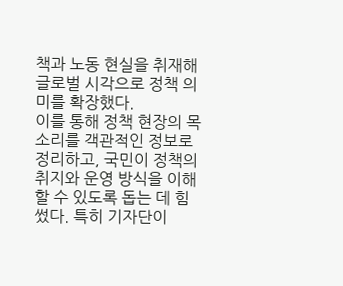책과 노동 현실을 취재해 글로벌 시각으로 정책 의미를 확장했다.
이를 통해 정책 현장의 목소리를 객관적인 정보로 정리하고, 국민이 정책의 취지와 운영 방식을 이해할 수 있도록 돕는 데 힘썼다. 특히 기자단이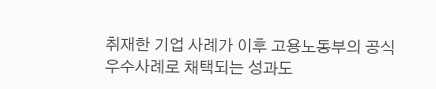취재한 기업 사례가 이후 고용노동부의 공식 우수사례로 채택되는 성과도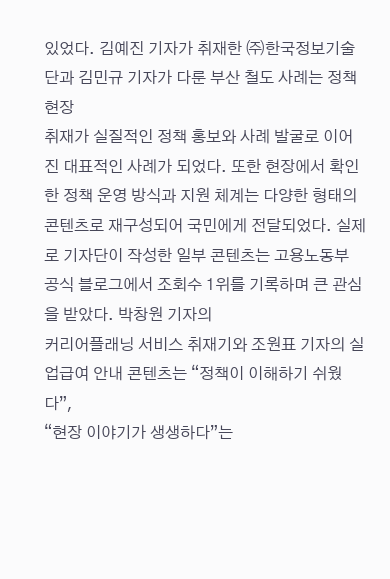있었다. 김예진 기자가 취재한 ㈜한국정보기술단과 김민규 기자가 다룬 부산 철도 사례는 정책 현장
취재가 실질적인 정책 홍보와 사례 발굴로 이어진 대표적인 사례가 되었다. 또한 현장에서 확인한 정책 운영 방식과 지원 체계는 다양한 형태의 콘텐츠로 재구성되어 국민에게 전달되었다. 실제로 기자단이 작성한 일부 콘텐츠는 고용노동부 공식 블로그에서 조회수 1위를 기록하며 큰 관심을 받았다. 박창원 기자의
커리어플래닝 서비스 취재기와 조원표 기자의 실업급여 안내 콘텐츠는 “정책이 이해하기 쉬웠다”,
“현장 이야기가 생생하다”는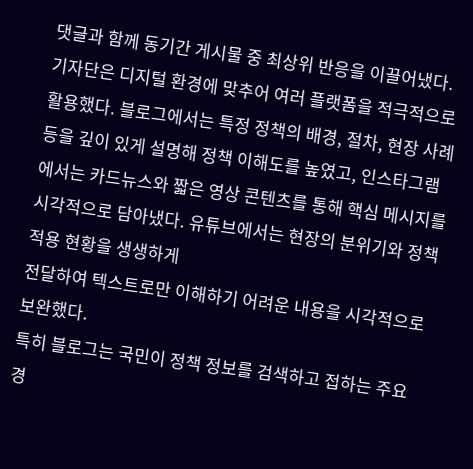댓글과 함께 동기간 게시물 중 최상위 반응을 이끌어냈다.
기자단은 디지털 환경에 맞추어 여러 플랫폼을 적극적으로 활용했다. 블로그에서는 특정 정책의 배경, 절차, 현장 사례 등을 깊이 있게 설명해 정책 이해도를 높였고, 인스타그램에서는 카드뉴스와 짧은 영상 콘텐츠를 통해 핵심 메시지를 시각적으로 담아냈다. 유튜브에서는 현장의 분위기와 정책 적용 현황을 생생하게
전달하여 텍스트로만 이해하기 어려운 내용을 시각적으로 보완했다.
특히 블로그는 국민이 정책 정보를 검색하고 접하는 주요 경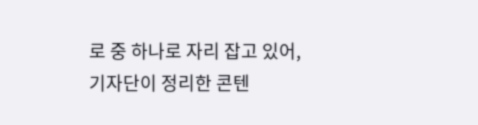로 중 하나로 자리 잡고 있어, 기자단이 정리한 콘텐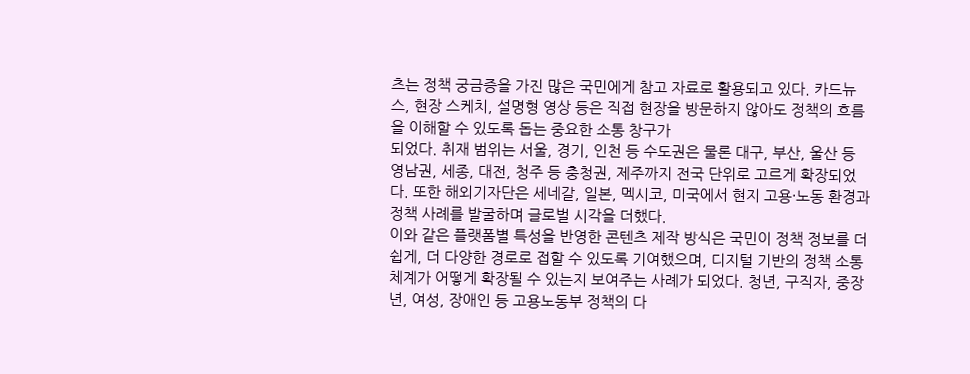츠는 정책 궁금증을 가진 많은 국민에게 참고 자료로 활용되고 있다. 카드뉴스, 현장 스케치, 설명형 영상 등은 직접 현장을 방문하지 않아도 정책의 흐름을 이해할 수 있도록 돕는 중요한 소통 창구가
되었다. 취재 범위는 서울, 경기, 인천 등 수도권은 물론 대구, 부산, 울산 등 영남권, 세종, 대전, 청주 등 충청권, 제주까지 전국 단위로 고르게 확장되었다. 또한 해외기자단은 세네갈, 일본, 멕시코, 미국에서 현지 고용·노동 환경과 정책 사례를 발굴하며 글로벌 시각을 더했다.
이와 같은 플랫폼별 특성을 반영한 콘텐츠 제작 방식은 국민이 정책 정보를 더 쉽게, 더 다양한 경로로 접할 수 있도록 기여했으며, 디지털 기반의 정책 소통 체계가 어떻게 확장될 수 있는지 보여주는 사례가 되었다. 청년, 구직자, 중장년, 여성, 장애인 등 고용노동부 정책의 다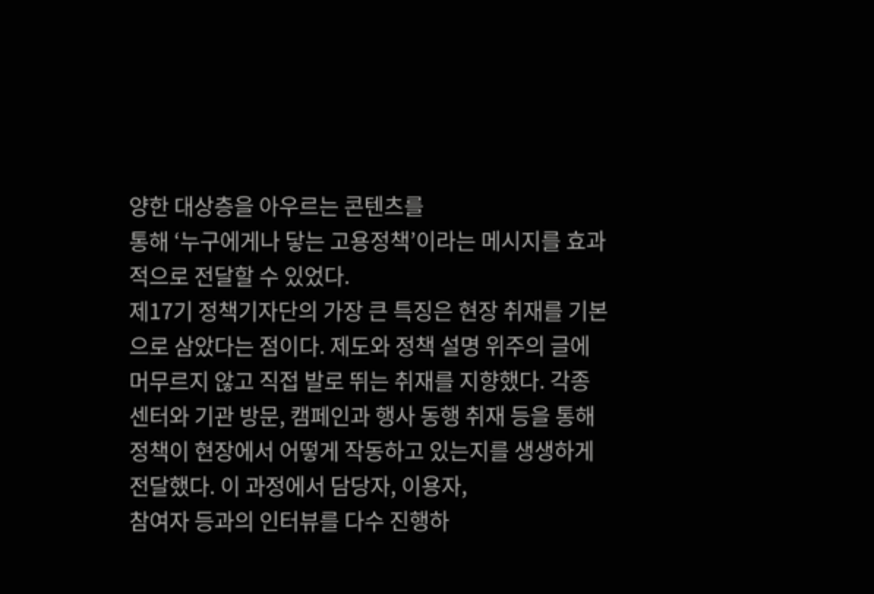양한 대상층을 아우르는 콘텐츠를
통해 ‘누구에게나 닿는 고용정책’이라는 메시지를 효과적으로 전달할 수 있었다.
제17기 정책기자단의 가장 큰 특징은 현장 취재를 기본으로 삼았다는 점이다. 제도와 정책 설명 위주의 글에 머무르지 않고 직접 발로 뛰는 취재를 지향했다. 각종 센터와 기관 방문, 캠페인과 행사 동행 취재 등을 통해 정책이 현장에서 어떻게 작동하고 있는지를 생생하게 전달했다. 이 과정에서 담당자, 이용자,
참여자 등과의 인터뷰를 다수 진행하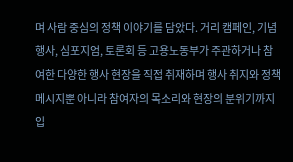며 사람 중심의 정책 이야기를 담았다. 거리 캠페인, 기념행사, 심포지엄, 토론회 등 고용노동부가 주관하거나 참여한 다양한 행사 현장을 직접 취재하며 행사 취지와 정책 메시지뿐 아니라 참여자의 목소리와 현장의 분위기까지 입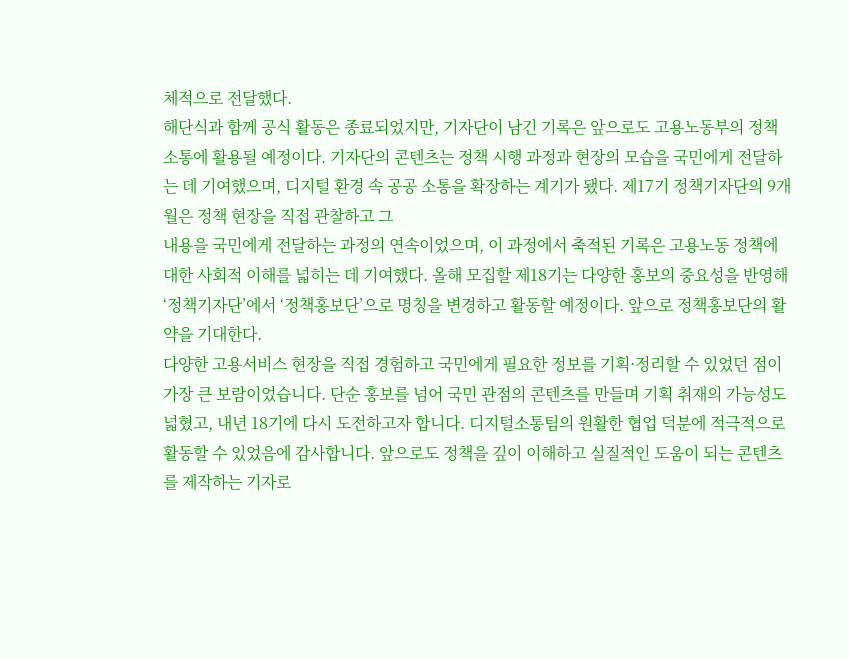체적으로 전달했다.
해단식과 함께 공식 활동은 종료되었지만, 기자단이 남긴 기록은 앞으로도 고용노동부의 정책소통에 활용될 예정이다. 기자단의 콘텐츠는 정책 시행 과정과 현장의 모습을 국민에게 전달하는 데 기여했으며, 디지털 환경 속 공공 소통을 확장하는 계기가 됐다. 제17기 정책기자단의 9개월은 정책 현장을 직접 관찰하고 그
내용을 국민에게 전달하는 과정의 연속이었으며, 이 과정에서 축적된 기록은 고용노동 정책에 대한 사회적 이해를 넓히는 데 기여했다. 올해 모집할 제18기는 다양한 홍보의 중요성을 반영해 ‘정책기자단’에서 ‘정책홍보단’으로 명칭을 변경하고 활동할 예정이다. 앞으로 정책홍보단의 활약을 기대한다.
다양한 고용서비스 현장을 직접 경험하고 국민에게 필요한 정보를 기획·정리할 수 있었던 점이 가장 큰 보람이었습니다. 단순 홍보를 넘어 국민 관점의 콘텐츠를 만들며 기획 취재의 가능성도 넓혔고, 내년 18기에 다시 도전하고자 합니다. 디지털소통팀의 원활한 협업 덕분에 적극적으로 활동할 수 있었음에 감사합니다. 앞으로도 정책을 깊이 이해하고 실질적인 도움이 되는 콘텐츠를 제작하는 기자로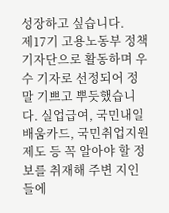성장하고 싶습니다.
제17기 고용노동부 정책기자단으로 활동하며 우수 기자로 선정되어 정말 기쁘고 뿌듯했습니다. 실업급여, 국민내일배움카드, 국민취업지원제도 등 꼭 알아야 할 정보를 취재해 주변 지인들에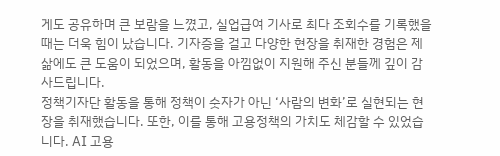게도 공유하며 큰 보람을 느꼈고, 실업급여 기사로 최다 조회수를 기록했을 때는 더욱 힘이 났습니다. 기자증을 걸고 다양한 현장을 취재한 경험은 제 삶에도 큰 도움이 되었으며, 활동을 아낌없이 지원해 주신 분들께 깊이 감사드립니다.
정책기자단 활동을 통해 정책이 숫자가 아닌 ‘사람의 변화’로 실현되는 현장을 취재했습니다. 또한, 이를 통해 고용정책의 가치도 체감할 수 있었습니다. AI 고용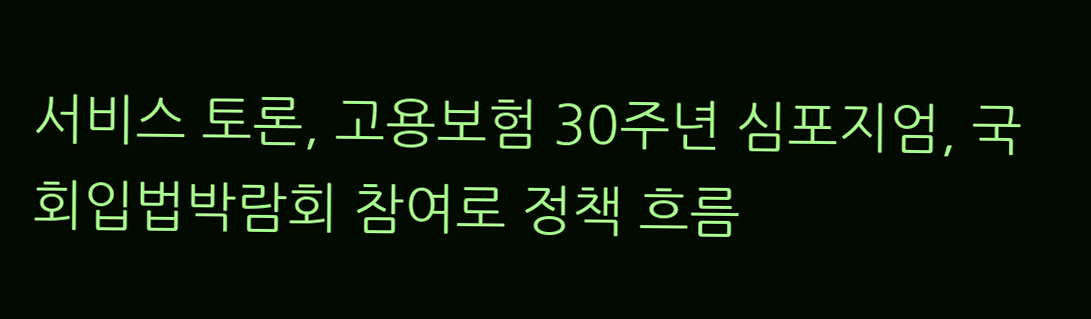서비스 토론, 고용보험 30주년 심포지엄, 국회입법박람회 참여로 정책 흐름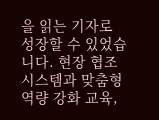을 읽는 기자로 성장할 수 있었습니다. 현장 협조 시스템과 맞춤형 역량 강화 교육,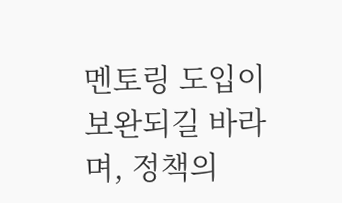멘토링 도입이 보완되길 바라며, 정책의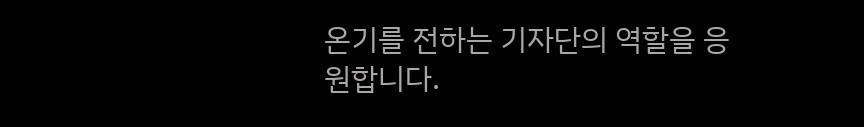온기를 전하는 기자단의 역할을 응원합니다.